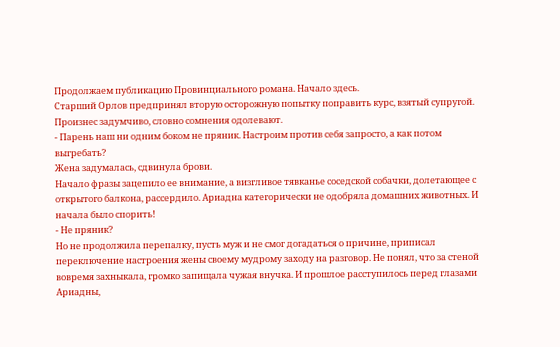Продолжаем публикацию Провинциального романа. Начало здесь.
Старший Орлов предпринял вторую осторожную попытку поправить курс, взятый супругой. Произнес задумчиво, словно сомнения одолевают.
- Парень наш ни одним боком не пряник. Настроим против себя запросто, а как потом выгребать?
Жена задумалась, сдвинула брови.
Начало фразы зацепило ее внимание, а визгливое тявканье соседской собачки, долетающее с открытого балкона, рассердило. Ариадна категорически не одобряла домашних животных. И начала было спорить!
- Не пряник?
Но не продолжила перепалку, пусть муж и не смог догадаться о причине, приписал переключение настроения жены своему мудрому заходу на разговор. Не понял, что за стеной вовремя захныкала, громко запищала чужая внучка. И прошлое расступилось перед глазами Ариадны,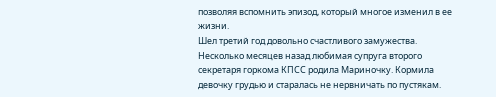позволяя вспомнить эпизод, который многое изменил в ее жизни.
Шел третий год довольно счастливого замужества. Несколько месяцев назад любимая супруга второго секретаря горкома КПСС родила Мариночку. Кормила девочку грудью и старалась не нервничать по пустякам.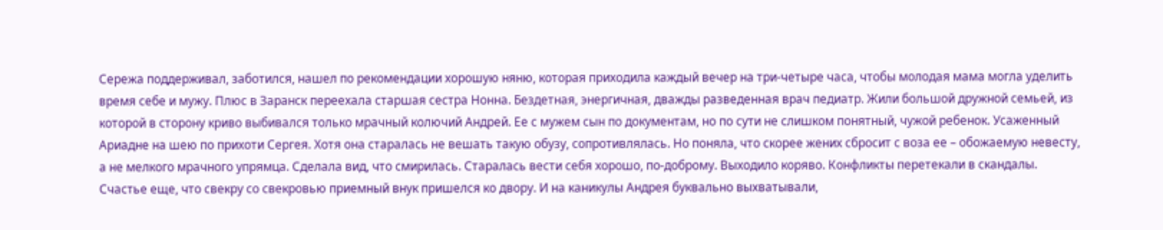Сережа поддерживал, заботился, нашел по рекомендации хорошую няню, которая приходила каждый вечер на три-четыре часа, чтобы молодая мама могла уделить время себе и мужу. Плюс в Заранск переехала старшая сестра Нонна. Бездетная, энергичная, дважды разведенная врач педиатр. Жили большой дружной семьей, из которой в сторону криво выбивался только мрачный колючий Андрей. Ее с мужем сын по документам, но по сути не слишком понятный, чужой ребенок. Усаженный Ариадне на шею по прихоти Сергея. Хотя она старалась не вешать такую обузу, сопротивлялась. Но поняла, что скорее жених сбросит с воза ее – обожаемую невесту, а не мелкого мрачного упрямца. Сделала вид, что смирилась. Старалась вести себя хорошо, по-доброму. Выходило коряво. Конфликты перетекали в скандалы. Счастье еще, что свекру со свекровью приемный внук пришелся ко двору. И на каникулы Андрея буквально выхватывали,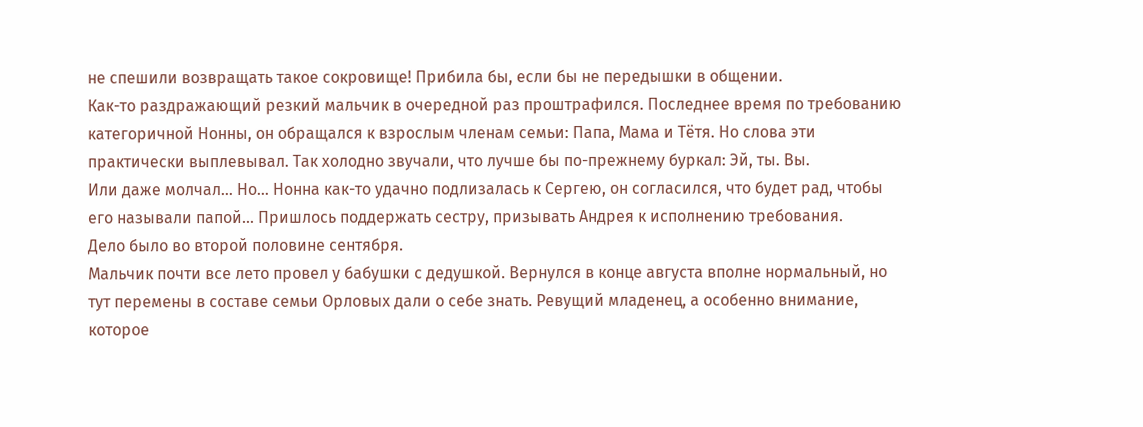не спешили возвращать такое сокровище! Прибила бы, если бы не передышки в общении.
Как-то раздражающий резкий мальчик в очередной раз проштрафился. Последнее время по требованию категоричной Нонны, он обращался к взрослым членам семьи: Папа, Мама и Тётя. Но слова эти практически выплевывал. Так холодно звучали, что лучше бы по-прежнему буркал: Эй, ты. Вы.
Или даже молчал… Но… Нонна как-то удачно подлизалась к Сергею, он согласился, что будет рад, чтобы его называли папой… Пришлось поддержать сестру, призывать Андрея к исполнению требования.
Дело было во второй половине сентября.
Мальчик почти все лето провел у бабушки с дедушкой. Вернулся в конце августа вполне нормальный, но тут перемены в составе семьи Орловых дали о себе знать. Ревущий младенец, а особенно внимание, которое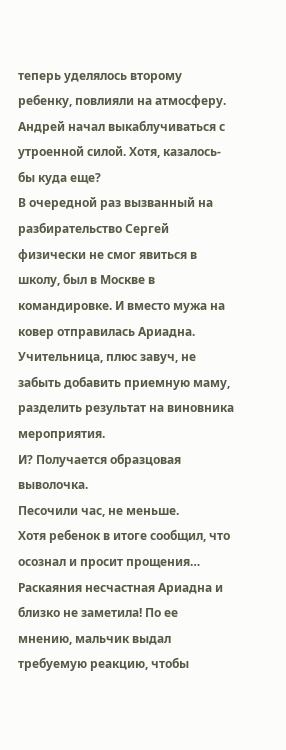теперь уделялось второму ребенку, повлияли на атмосферу. Андрей начал выкаблучиваться с утроенной силой. Хотя, казалось-бы куда еще?
В очередной раз вызванный на разбирательство Сергей физически не смог явиться в школу, был в Москве в командировке. И вместо мужа на ковер отправилась Ариадна.
Учительница, плюс завуч, не забыть добавить приемную маму, разделить результат на виновника мероприятия.
И? Получается образцовая выволочка.
Песочили час, не меньше.
Хотя ребенок в итоге сообщил, что осознал и просит прощения… Раскаяния несчастная Ариадна и близко не заметила! По ее мнению, мальчик выдал требуемую реакцию, чтобы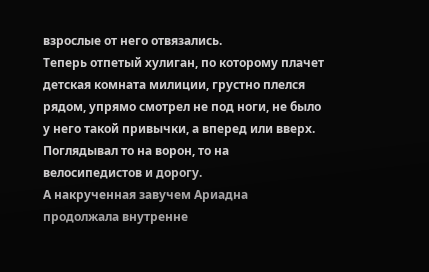взрослые от него отвязались.
Теперь отпетый хулиган, по которому плачет детская комната милиции, грустно плелся рядом, упрямо смотрел не под ноги, не было у него такой привычки, а вперед или вверх. Поглядывал то на ворон, то на велосипедистов и дорогу.
А накрученная завучем Ариадна продолжала внутренне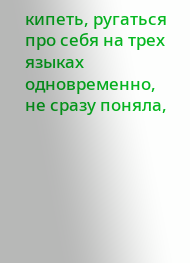кипеть, ругаться про себя на трех языках одновременно, не сразу поняла,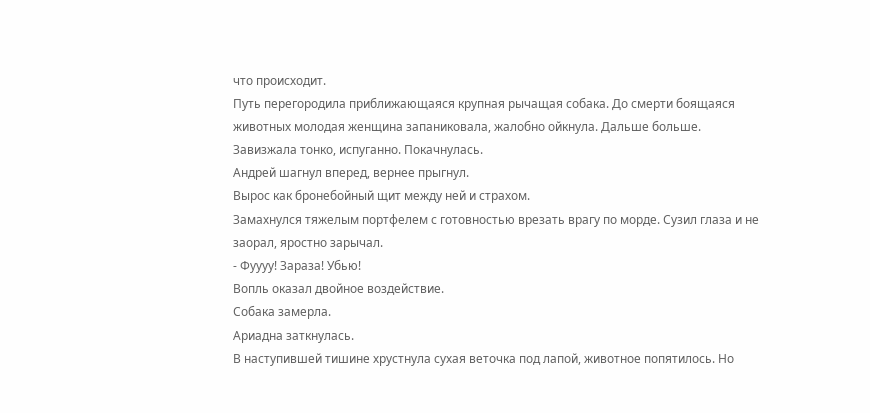что происходит.
Путь перегородила приближающаяся крупная рычащая собака. До смерти боящаяся животных молодая женщина запаниковала, жалобно ойкнула. Дальше больше. Завизжала тонко, испуганно. Покачнулась.
Андрей шагнул вперед, вернее прыгнул.
Вырос как бронебойный щит между ней и страхом.
Замахнулся тяжелым портфелем с готовностью врезать врагу по морде. Сузил глаза и не заорал, яростно зарычал.
- Фуууу! Зараза! Убью!
Вопль оказал двойное воздействие.
Собака замерла.
Ариадна заткнулась.
В наступившей тишине хрустнула сухая веточка под лапой, животное попятилось. Но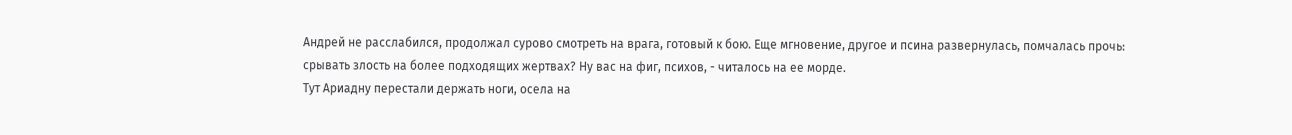Андрей не расслабился, продолжал сурово смотреть на врага, готовый к бою. Еще мгновение, другое и псина развернулась, помчалась прочь: срывать злость на более подходящих жертвах? Ну вас на фиг, психов, - читалось на ее морде.
Тут Ариадну перестали держать ноги, осела на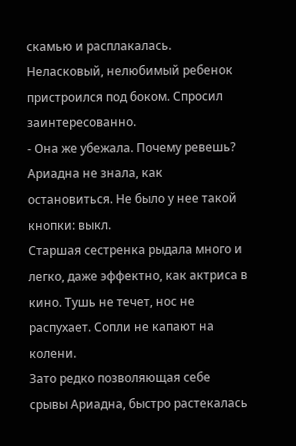скамью и расплакалась. Неласковый, нелюбимый ребенок пристроился под боком. Спросил заинтересованно.
- Она же убежала. Почему ревешь?
Ариадна не знала, как остановиться. Не было у нее такой кнопки: выкл.
Старшая сестренка рыдала много и легко, даже эффектно, как актриса в кино. Тушь не течет, нос не распухает. Сопли не капают на колени.
Зато редко позволяющая себе срывы Ариадна, быстро растекалась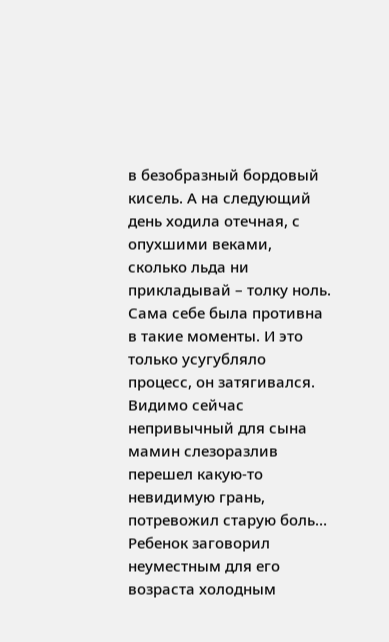в безобразный бордовый кисель. А на следующий день ходила отечная, с опухшими веками, сколько льда ни прикладывай – толку ноль. Сама себе была противна в такие моменты. И это только усугубляло процесс, он затягивался.
Видимо сейчас непривычный для сына мамин слезоразлив перешел какую-то невидимую грань, потревожил старую боль…
Ребенок заговорил неуместным для его возраста холодным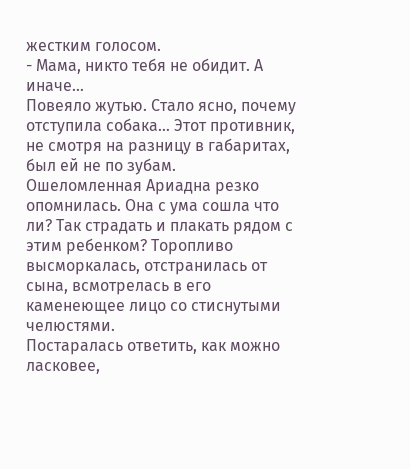жестким голосом.
- Мама, никто тебя не обидит. А иначе…
Повеяло жутью. Стало ясно, почему отступила собака… Этот противник, не смотря на разницу в габаритах, был ей не по зубам.
Ошеломленная Ариадна резко опомнилась. Она с ума сошла что ли? Так страдать и плакать рядом с этим ребенком? Торопливо высморкалась, отстранилась от сына, всмотрелась в его каменеющее лицо со стиснутыми челюстями.
Постаралась ответить, как можно ласковее,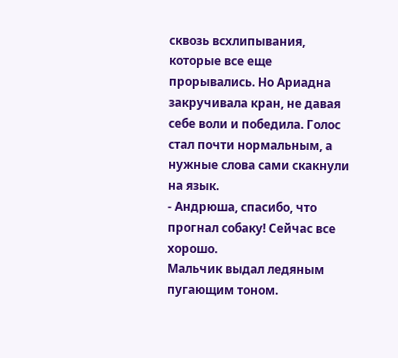сквозь всхлипывания, которые все еще прорывались. Но Ариадна закручивала кран, не давая себе воли и победила. Голос стал почти нормальным, а нужные слова сами скакнули на язык.
- Андрюша, спасибо, что прогнал собаку! Сейчас все хорошо.
Мальчик выдал ледяным пугающим тоном.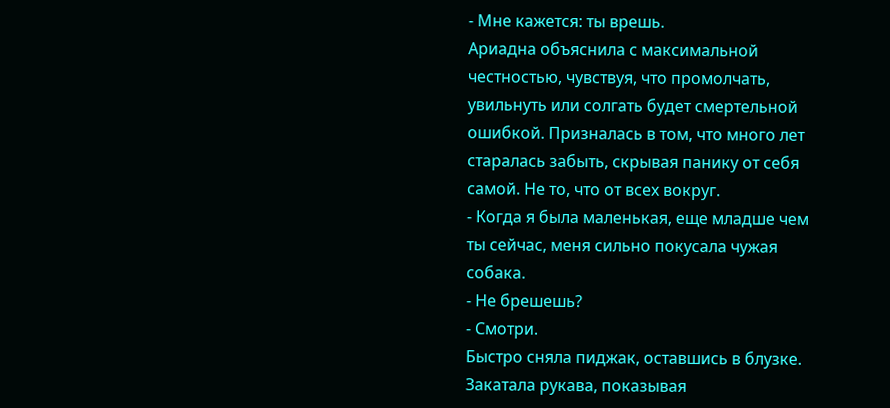- Мне кажется: ты врешь.
Ариадна объяснила с максимальной честностью, чувствуя, что промолчать, увильнуть или солгать будет смертельной ошибкой. Призналась в том, что много лет старалась забыть, скрывая панику от себя самой. Не то, что от всех вокруг.
- Когда я была маленькая, еще младше чем ты сейчас, меня сильно покусала чужая собака.
- Не брешешь?
- Смотри.
Быстро сняла пиджак, оставшись в блузке. Закатала рукава, показывая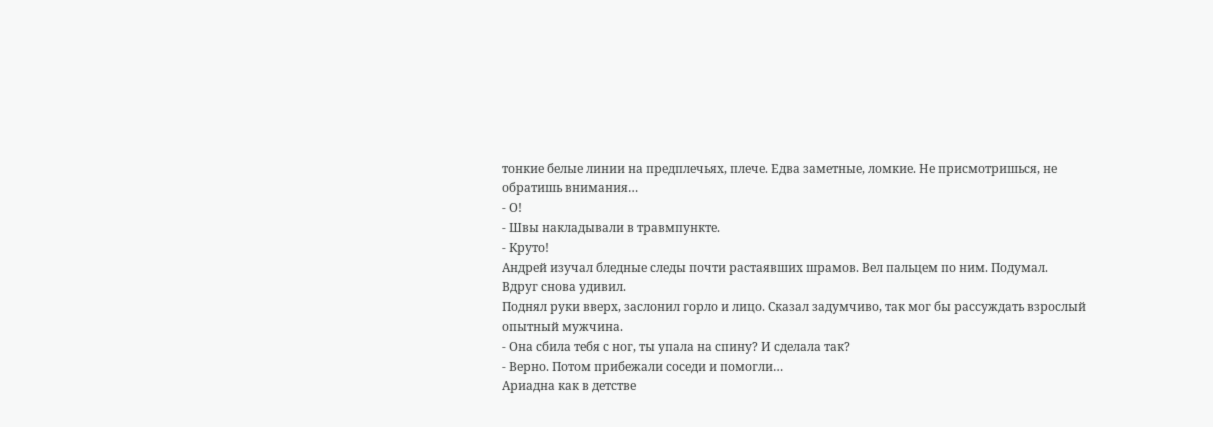тонкие белые линии на предплечьях, плече. Едва заметные, ломкие. Не присмотришься, не обратишь внимания…
- О!
- Швы накладывали в травмпункте.
- Круто!
Андрей изучал бледные следы почти растаявших шрамов. Вел пальцем по ним. Подумал.
Вдруг снова удивил.
Поднял руки вверх, заслонил горло и лицо. Сказал задумчиво, так мог бы рассуждать взрослый опытный мужчина.
- Она сбила тебя с ног, ты упала на спину? И сделала так?
- Верно. Потом прибежали соседи и помогли…
Ариадна как в детстве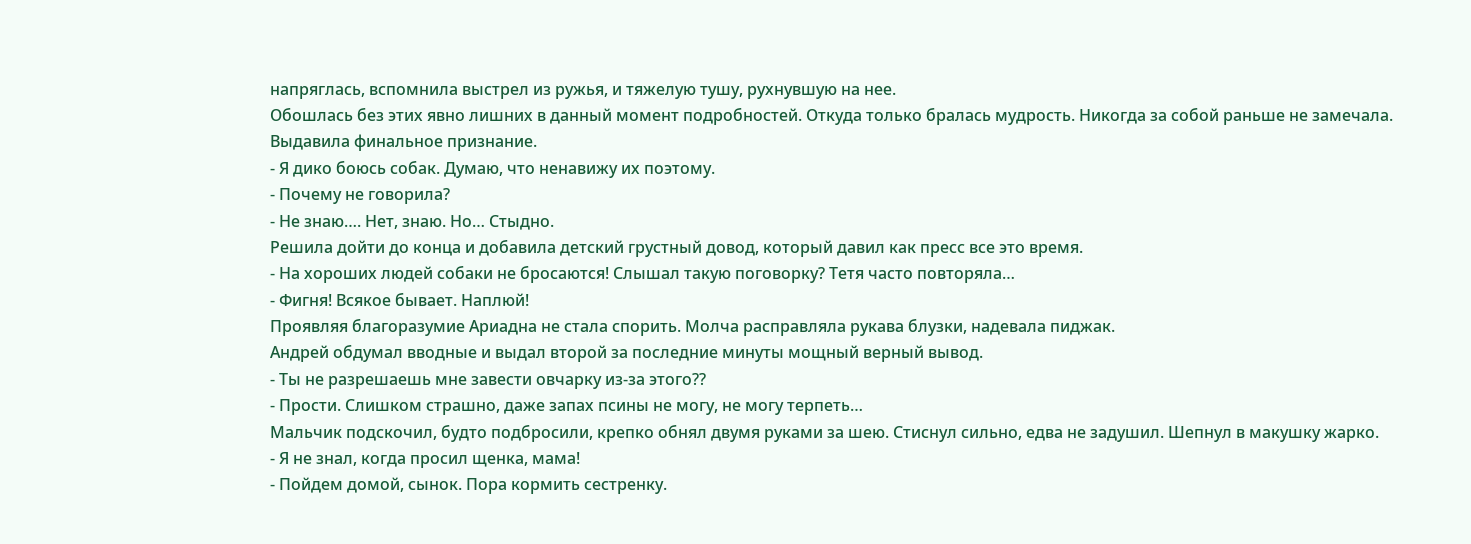напряглась, вспомнила выстрел из ружья, и тяжелую тушу, рухнувшую на нее.
Обошлась без этих явно лишних в данный момент подробностей. Откуда только бралась мудрость. Никогда за собой раньше не замечала.
Выдавила финальное признание.
- Я дико боюсь собак. Думаю, что ненавижу их поэтому.
- Почему не говорила?
- Не знаю…. Нет, знаю. Но… Стыдно.
Решила дойти до конца и добавила детский грустный довод, который давил как пресс все это время.
- На хороших людей собаки не бросаются! Слышал такую поговорку? Тетя часто повторяла…
- Фигня! Всякое бывает. Наплюй!
Проявляя благоразумие Ариадна не стала спорить. Молча расправляла рукава блузки, надевала пиджак.
Андрей обдумал вводные и выдал второй за последние минуты мощный верный вывод.
- Ты не разрешаешь мне завести овчарку из-за этого??
- Прости. Слишком страшно, даже запах псины не могу, не могу терпеть…
Мальчик подскочил, будто подбросили, крепко обнял двумя руками за шею. Стиснул сильно, едва не задушил. Шепнул в макушку жарко.
- Я не знал, когда просил щенка, мама!
- Пойдем домой, сынок. Пора кормить сестренку.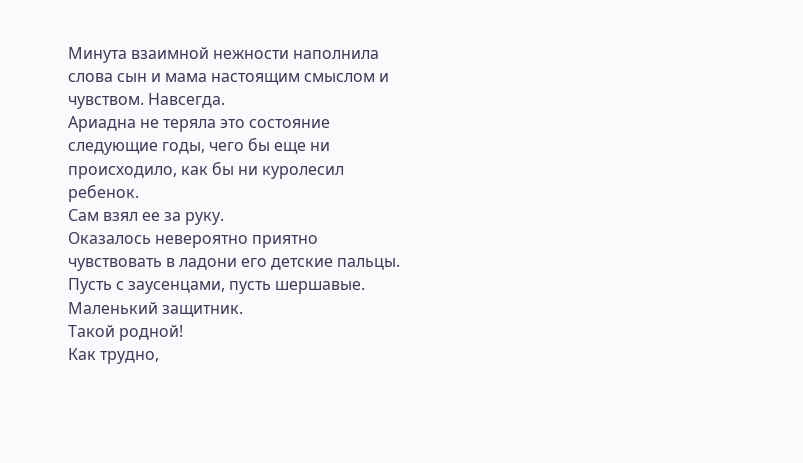Минута взаимной нежности наполнила слова сын и мама настоящим смыслом и чувством. Навсегда.
Ариадна не теряла это состояние следующие годы, чего бы еще ни происходило, как бы ни куролесил ребенок.
Сам взял ее за руку.
Оказалось невероятно приятно чувствовать в ладони его детские пальцы. Пусть с заусенцами, пусть шершавые.
Маленький защитник.
Такой родной!
Как трудно,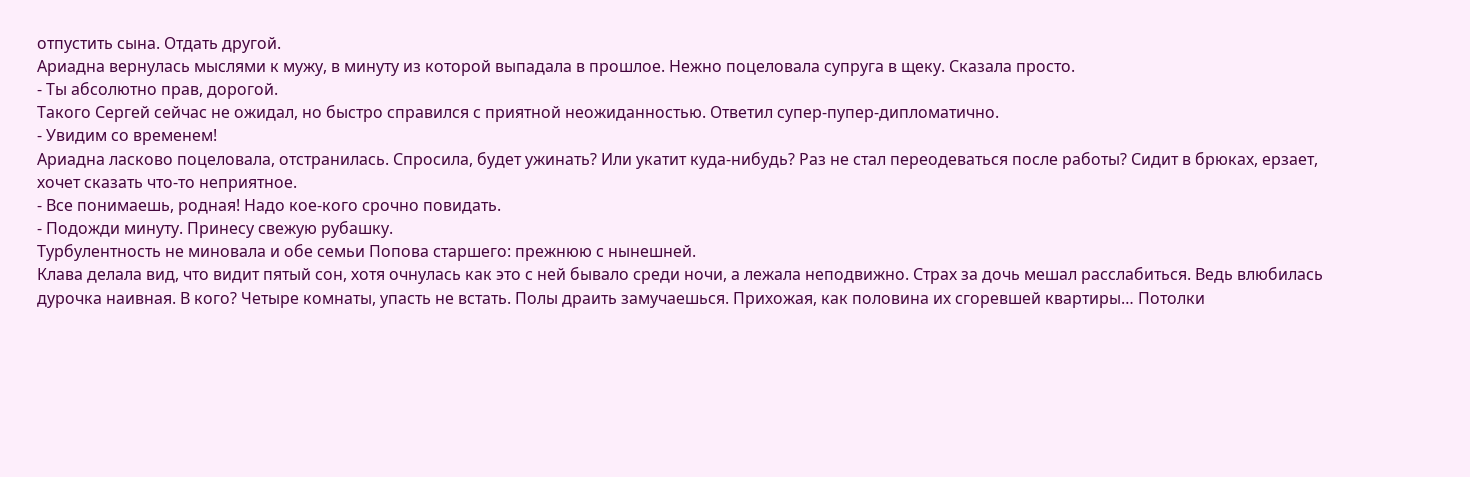отпустить сына. Отдать другой.
Ариадна вернулась мыслями к мужу, в минуту из которой выпадала в прошлое. Нежно поцеловала супруга в щеку. Сказала просто.
- Ты абсолютно прав, дорогой.
Такого Сергей сейчас не ожидал, но быстро справился с приятной неожиданностью. Ответил супер-пупер-дипломатично.
- Увидим со временем!
Ариадна ласково поцеловала, отстранилась. Спросила, будет ужинать? Или укатит куда-нибудь? Раз не стал переодеваться после работы? Сидит в брюках, ерзает, хочет сказать что-то неприятное.
- Все понимаешь, родная! Надо кое-кого срочно повидать.
- Подожди минуту. Принесу свежую рубашку.
Турбулентность не миновала и обе семьи Попова старшего: прежнюю с нынешней.
Клава делала вид, что видит пятый сон, хотя очнулась как это с ней бывало среди ночи, а лежала неподвижно. Страх за дочь мешал расслабиться. Ведь влюбилась дурочка наивная. В кого? Четыре комнаты, упасть не встать. Полы драить замучаешься. Прихожая, как половина их сгоревшей квартиры… Потолки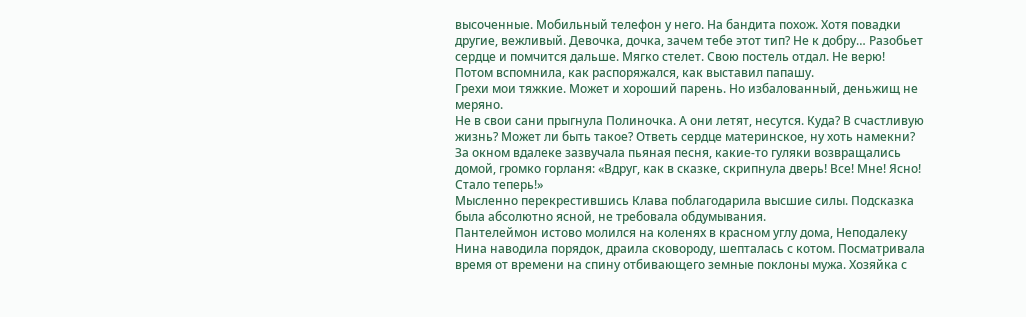высоченные. Мобильный телефон у него. На бандита похож. Хотя повадки другие, вежливый. Девочка, дочка, зачем тебе этот тип? Не к добру… Разобьет сердце и помчится дальше. Мягко стелет. Свою постель отдал. Не верю!
Потом вспомнила, как распоряжался, как выставил папашу.
Грехи мои тяжкие. Может и хороший парень. Но избалованный, деньжищ не меряно.
Не в свои сани прыгнула Полиночка. А они летят, несутся. Куда? В счастливую жизнь? Может ли быть такое? Ответь сердце материнское, ну хоть намекни?
За окном вдалеке зазвучала пьяная песня, какие-то гуляки возвращались домой, громко горланя: «Вдруг, как в сказке, скрипнула дверь! Все! Мне! Ясно! Стало теперь!»
Мысленно перекрестившись Клава поблагодарила высшие силы. Подсказка была абсолютно ясной, не требовала обдумывания.
Пантелеймон истово молился на коленях в красном углу дома, Неподалеку Нина наводила порядок, драила сковороду, шепталась с котом. Посматривала время от времени на спину отбивающего земные поклоны мужа. Хозяйка с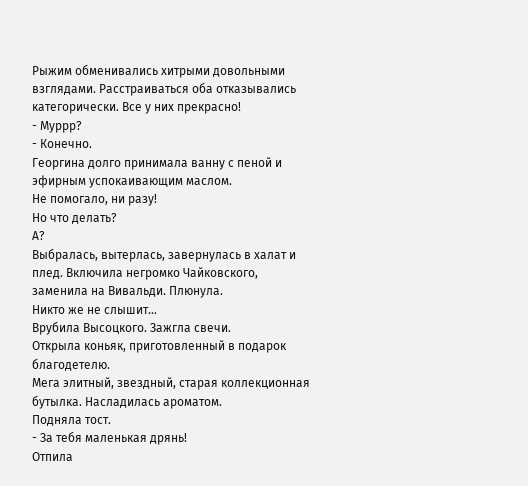Рыжим обменивались хитрыми довольными взглядами. Расстраиваться оба отказывались категорически. Все у них прекрасно!
- Муррр?
- Конечно.
Георгина долго принимала ванну с пеной и эфирным успокаивающим маслом.
Не помогало, ни разу!
Но что делать?
А?
Выбралась, вытерлась, завернулась в халат и плед. Включила негромко Чайковского, заменила на Вивальди. Плюнула.
Никто же не слышит…
Врубила Высоцкого. Зажгла свечи.
Открыла коньяк, приготовленный в подарок благодетелю.
Мега элитный, звездный, старая коллекционная бутылка. Насладилась ароматом.
Подняла тост.
- За тебя маленькая дрянь!
Отпила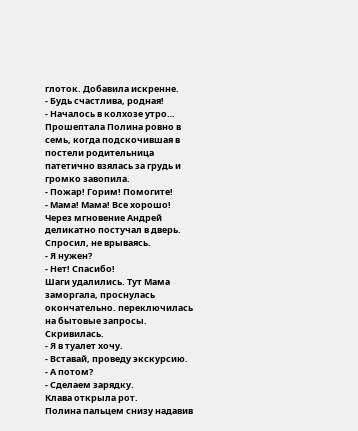глоток. Добавила искренне.
- Будь счастлива, родная!
- Началось в колхозе утро…
Прошептала Полина ровно в семь, когда подскочившая в постели родительница патетично взялась за грудь и громко завопила.
- Пожар! Горим! Помогите!
- Мама! Мама! Все хорошо!
Через мгновение Андрей деликатно постучал в дверь. Спросил, не врываясь.
- Я нужен?
- Нет! Спасибо!
Шаги удалились. Тут Мама заморгала, проснулась окончательно. переключилась на бытовые запросы. Скривилась.
- Я в туалет хочу.
- Вставай, проведу экскурсию.
- А потом?
- Сделаем зарядку.
Клава открыла рот.
Полина пальцем снизу надавив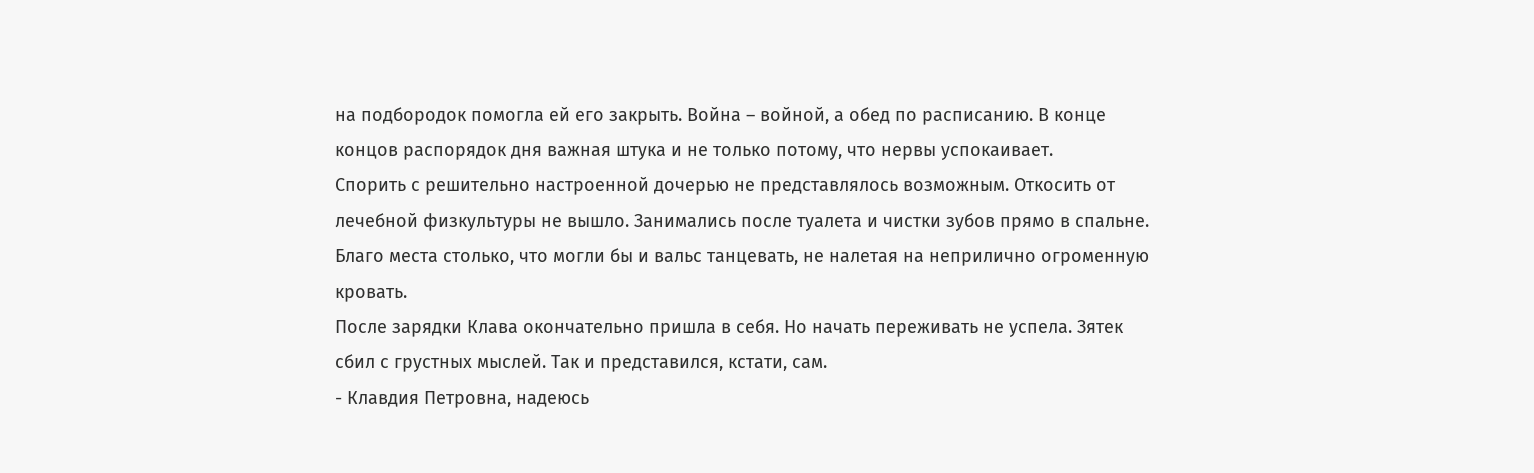на подбородок помогла ей его закрыть. Война – войной, а обед по расписанию. В конце концов распорядок дня важная штука и не только потому, что нервы успокаивает.
Спорить с решительно настроенной дочерью не представлялось возможным. Откосить от лечебной физкультуры не вышло. Занимались после туалета и чистки зубов прямо в спальне. Благо места столько, что могли бы и вальс танцевать, не налетая на неприлично огроменную кровать.
После зарядки Клава окончательно пришла в себя. Но начать переживать не успела. Зятек сбил с грустных мыслей. Так и представился, кстати, сам.
- Клавдия Петровна, надеюсь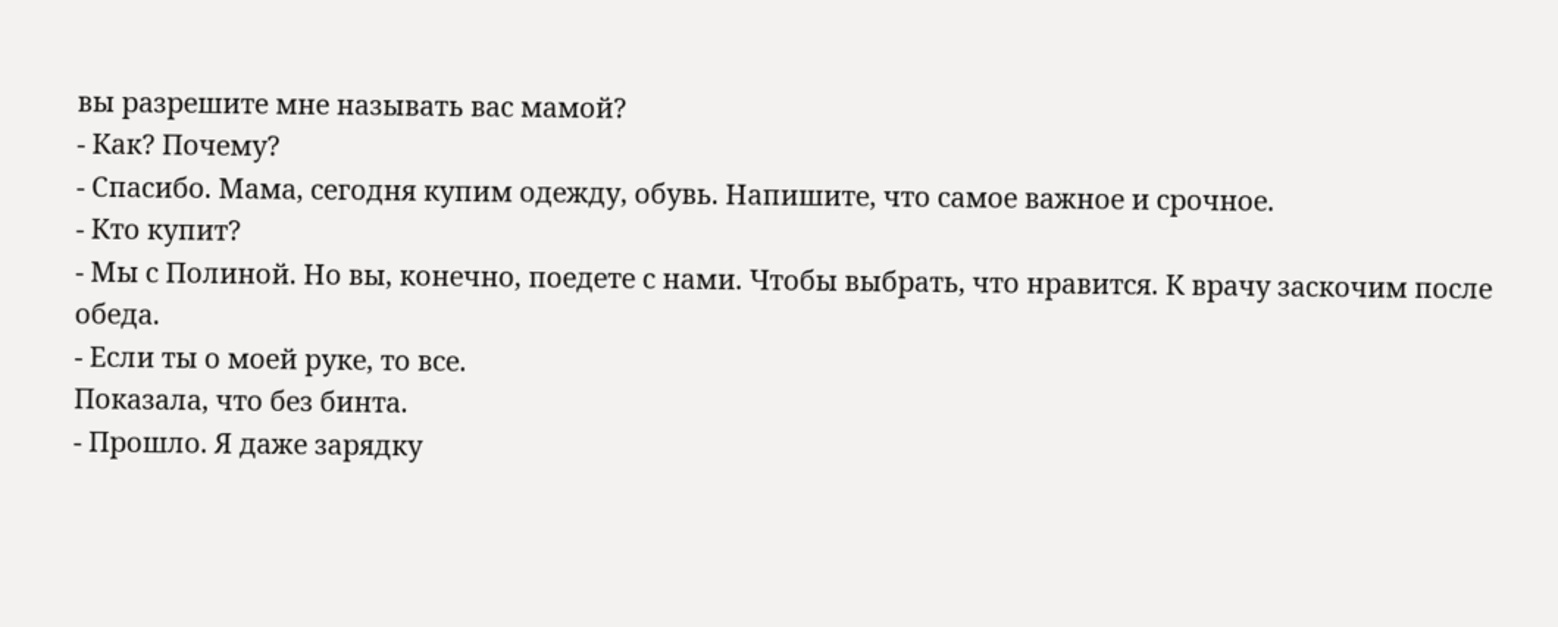вы разрешите мне называть вас мамой?
- Как? Почему?
- Спасибо. Мама, сегодня купим одежду, обувь. Напишите, что самое важное и срочное.
- Кто купит?
- Мы с Полиной. Но вы, конечно, поедете с нами. Чтобы выбрать, что нравится. К врачу заскочим после обеда.
- Если ты о моей руке, то все.
Показала, что без бинта.
- Прошло. Я даже зарядку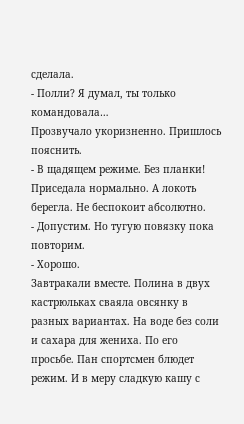сделала.
- Полли? Я думал, ты только командовала…
Прозвучало укоризненно. Пришлось пояснить.
- В щадящем режиме. Без планки! Приседала нормально. А локоть берегла. Не беспокоит абсолютно.
- Допустим. Но тугую повязку пока повторим.
- Хорошо.
Завтракали вместе. Полина в двух кастрюльках сваяла овсянку в разных вариантах. На воде без соли и сахара для жениха. По его просьбе. Пан спортсмен блюдет режим. И в меру сладкую кашу с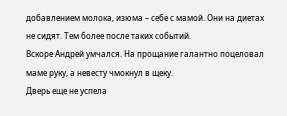добавлением молока, изюма – себе с мамой. Они на диетах не сидят. Тем более после таких событий.
Вскоре Андрей умчался. На прощание галантно поцеловал маме руку, а невесту чмокнул в щеку.
Дверь еще не успела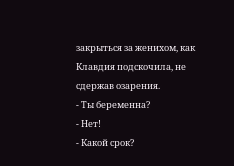закрыться за женихом, как Клавдия подскочила, не сдержав озарения.
- Ты беременна?
- Нет!
- Какой срок?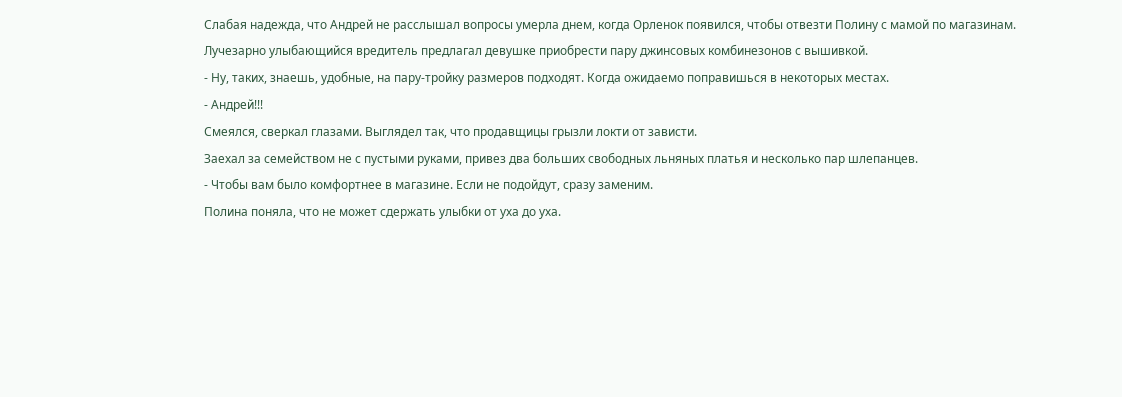Слабая надежда, что Андрей не расслышал вопросы умерла днем, когда Орленок появился, чтобы отвезти Полину с мамой по магазинам.
Лучезарно улыбающийся вредитель предлагал девушке приобрести пару джинсовых комбинезонов с вышивкой.
- Ну, таких, знаешь, удобные, на пару-тройку размеров подходят. Когда ожидаемо поправишься в некоторых местах.
- Андрей!!!
Смеялся, сверкал глазами. Выглядел так, что продавщицы грызли локти от зависти.
Заехал за семейством не с пустыми руками, привез два больших свободных льняных платья и несколько пар шлепанцев.
- Чтобы вам было комфортнее в магазине. Если не подойдут, сразу заменим.
Полина поняла, что не может сдержать улыбки от уха до уха.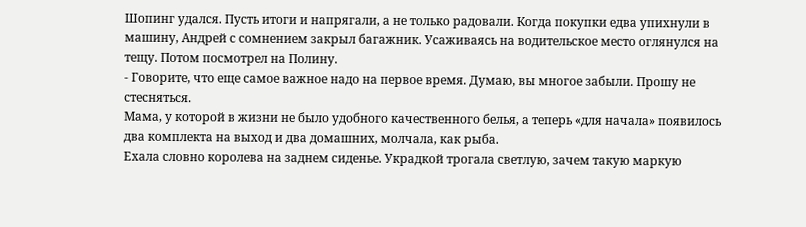Шопинг удался. Пусть итоги и напрягали, а не только радовали. Когда покупки едва упихнули в машину, Андрей с сомнением закрыл багажник. Усаживаясь на водительское место оглянулся на тещу. Потом посмотрел на Полину.
- Говорите, что еще самое важное надо на первое время. Думаю, вы многое забыли. Прошу не стесняться.
Мама, у которой в жизни не было удобного качественного белья, а теперь «для начала» появилось два комплекта на выход и два домашних, молчала, как рыба.
Ехала словно королева на заднем сиденье. Украдкой трогала светлую, зачем такую маркую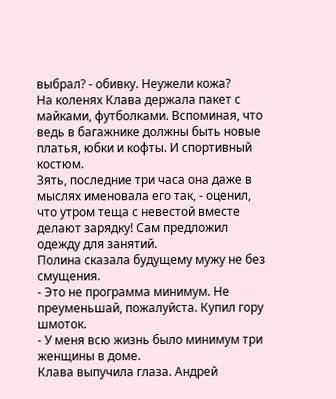выбрал? - обивку. Неужели кожа?
На коленях Клава держала пакет с майками, футболками. Вспоминая, что ведь в багажнике должны быть новые платья, юбки и кофты. И спортивный костюм.
Зять, последние три часа она даже в мыслях именовала его так, - оценил, что утром теща с невестой вместе делают зарядку! Сам предложил одежду для занятий.
Полина сказала будущему мужу не без смущения.
- Это не программа минимум. Не преуменьшай, пожалуйста. Купил гору шмоток.
- У меня всю жизнь было минимум три женщины в доме.
Клава выпучила глаза. Андрей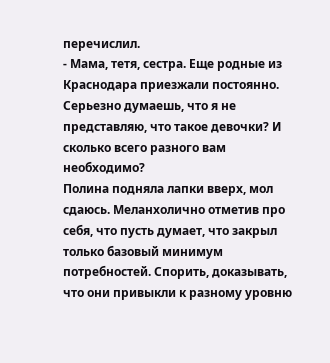перечислил.
- Мама, тетя, сестра. Еще родные из Краснодара приезжали постоянно. Серьезно думаешь, что я не представляю, что такое девочки? И сколько всего разного вам необходимо?
Полина подняла лапки вверх, мол сдаюсь. Меланхолично отметив про себя, что пусть думает, что закрыл только базовый минимум потребностей. Спорить, доказывать, что они привыкли к разному уровню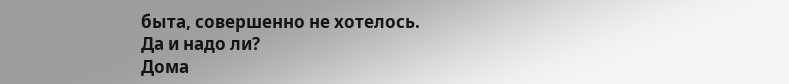быта, совершенно не хотелось.
Да и надо ли?
Дома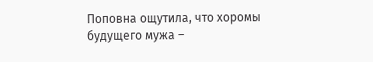Поповна ощутила, что хоромы будущего мужа –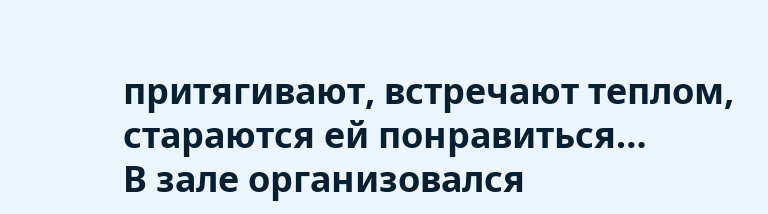притягивают, встречают теплом, стараются ей понравиться…
В зале организовался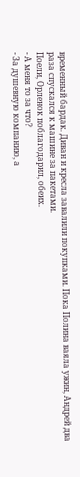временный бардак. Диван и кресла завалили покупками. Пока Полина ваяла ужин, Андрей два раза спускался к машине за пакетами.
Поели, Орленок поблагодарил, обеих.
- А меня то за что?
- За душевную компанию, а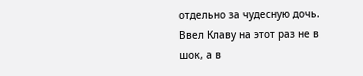отдельно за чудесную дочь.
Ввел Клаву на этот раз не в шок, а в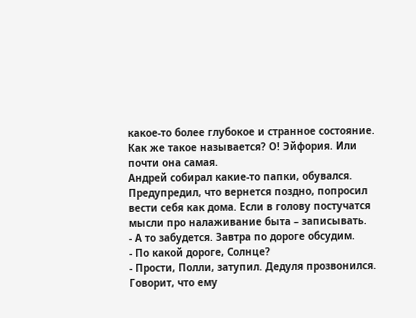какое-то более глубокое и странное состояние. Как же такое называется? О! Эйфория. Или почти она самая.
Андрей собирал какие-то папки, обувался. Предупредил, что вернется поздно, попросил вести себя как дома. Если в голову постучатся мысли про налаживание быта – записывать.
- А то забудется. Завтра по дороге обсудим.
- По какой дороге, Солнце?
- Прости, Полли, затупил. Дедуля прозвонился. Говорит, что ему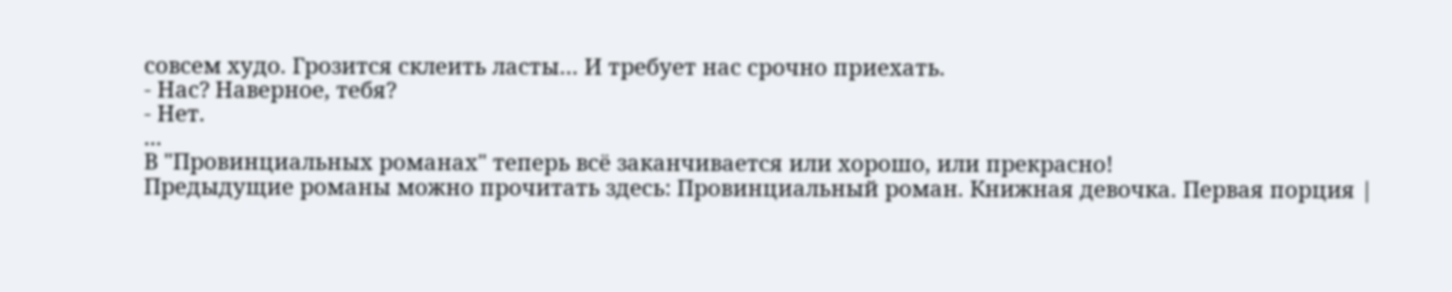совсем худо. Грозится склеить ласты… И требует нас срочно приехать.
- Нас? Наверное, тебя?
- Нет.
...
В "Провинциальных романах" теперь всё заканчивается или хорошо, или прекрасно!
Предыдущие романы можно прочитать здесь: Провинциальный роман. Книжная девочка. Первая порция |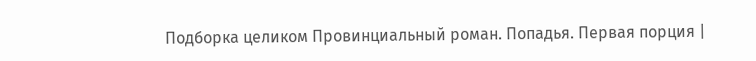Подборка целиком Провинциальный роман. Попадья. Первая порция |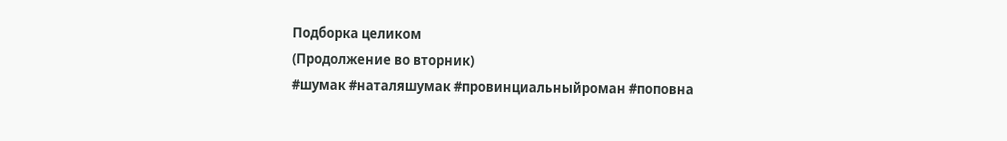Подборка целиком
(Продолжение во вторник)
#шумак #наталяшумак #провинциальныйроман #поповна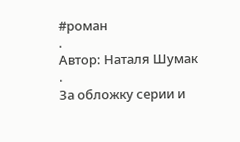#роман
.
Автор: Наталя Шумак
.
За обложку серии и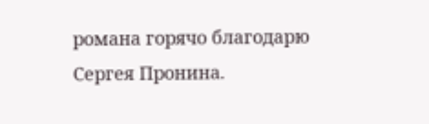романа горячо благодарю Сергея Пронина.